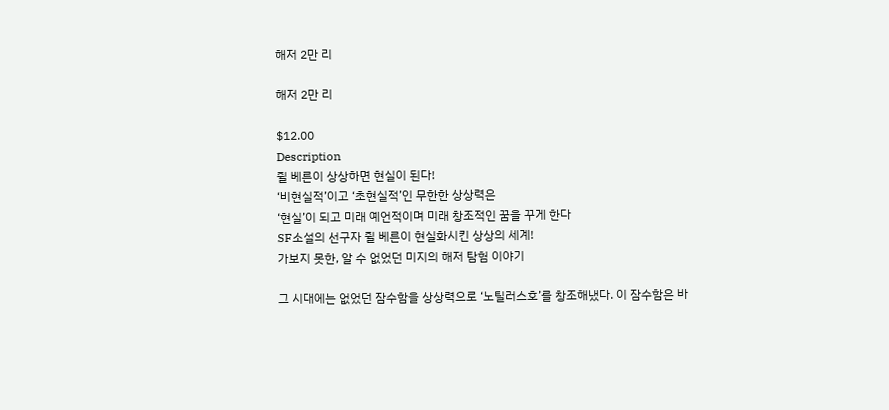해저 2만 리

해저 2만 리

$12.00
Description
쥘 베른이 상상하면 현실이 된다!
‘비현실적’이고 ‘초현실적’인 무한한 상상력은
‘현실’이 되고 미래 예언적이며 미래 창조적인 꿈을 꾸게 한다
SF소설의 선구자 쥘 베른이 현실화시킨 상상의 세계!
가보지 못한, 알 수 없었던 미지의 해저 탐험 이야기

그 시대에는 없었던 잠수함을 상상력으로 ‘노틸러스호’를 창조해냈다. 이 잠수함은 바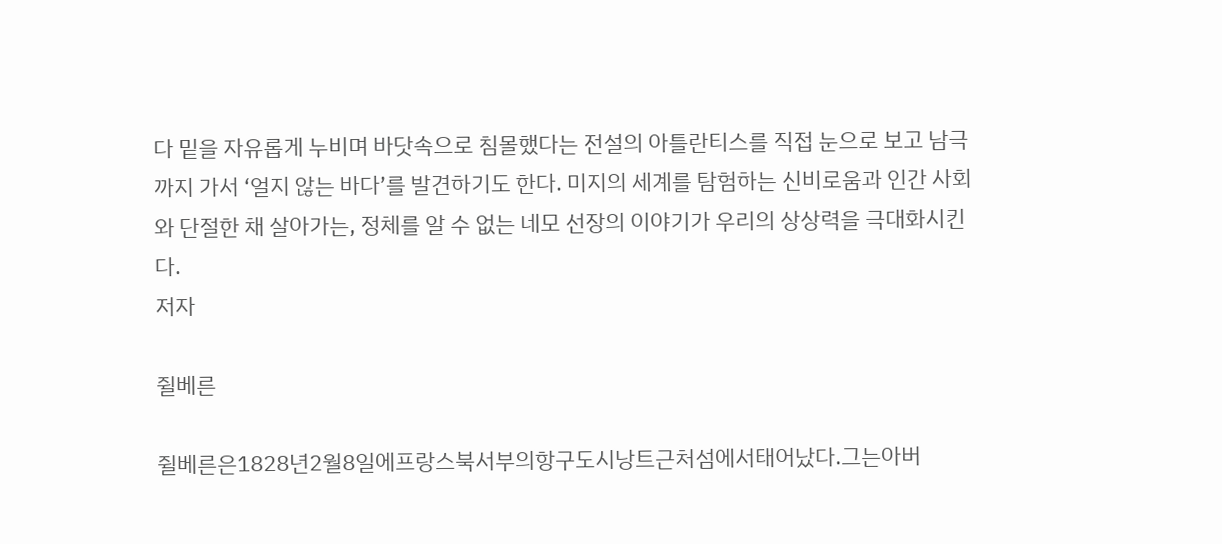다 밑을 자유롭게 누비며 바닷속으로 침몰했다는 전설의 아틀란티스를 직접 눈으로 보고 남극까지 가서 ‘얼지 않는 바다’를 발견하기도 한다. 미지의 세계를 탐험하는 신비로움과 인간 사회와 단절한 채 살아가는, 정체를 알 수 없는 네모 선장의 이야기가 우리의 상상력을 극대화시킨다.
저자

쥘베른

쥘베른은1828년2월8일에프랑스북서부의항구도시낭트근처섬에서태어났다.그는아버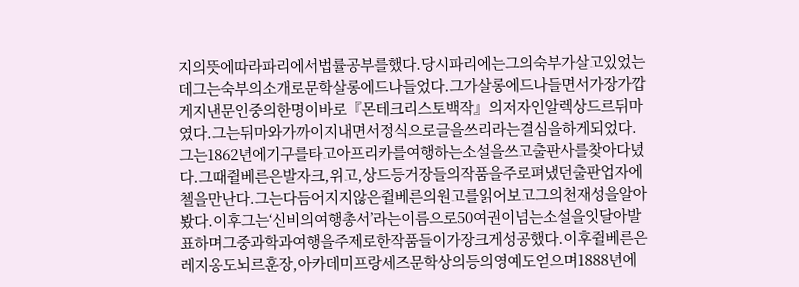지의뜻에따라파리에서법률공부를했다.당시파리에는그의숙부가살고있었는데그는숙부의소개로문학살롱에드나들었다.그가살롱에드나들면서가장가깝게지낸문인중의한명이바로『몬테크리스토백작』의저자인알렉상드르뒤마였다.그는뒤마와가까이지내면서정식으로글을쓰리라는결심을하게되었다.
그는1862년에기구를타고아프리카를여행하는소설을쓰고출판사를찾아다녔다.그때쥘베른은발자크,위고,상드등거장들의작품을주로펴냈던출판업자에첼을만난다.그는다듬어지지않은쥘베른의원고를읽어보고그의천재성을알아봤다.이후그는‘신비의여행총서’라는이름으로50여권이넘는소설을잇달아발표하며그중과학과여행을주제로한작품들이가장크게성공했다.이후쥘베른은레지옹도뇌르훈장,아카데미프랑세즈문학상의등의영예도얻으며1888년에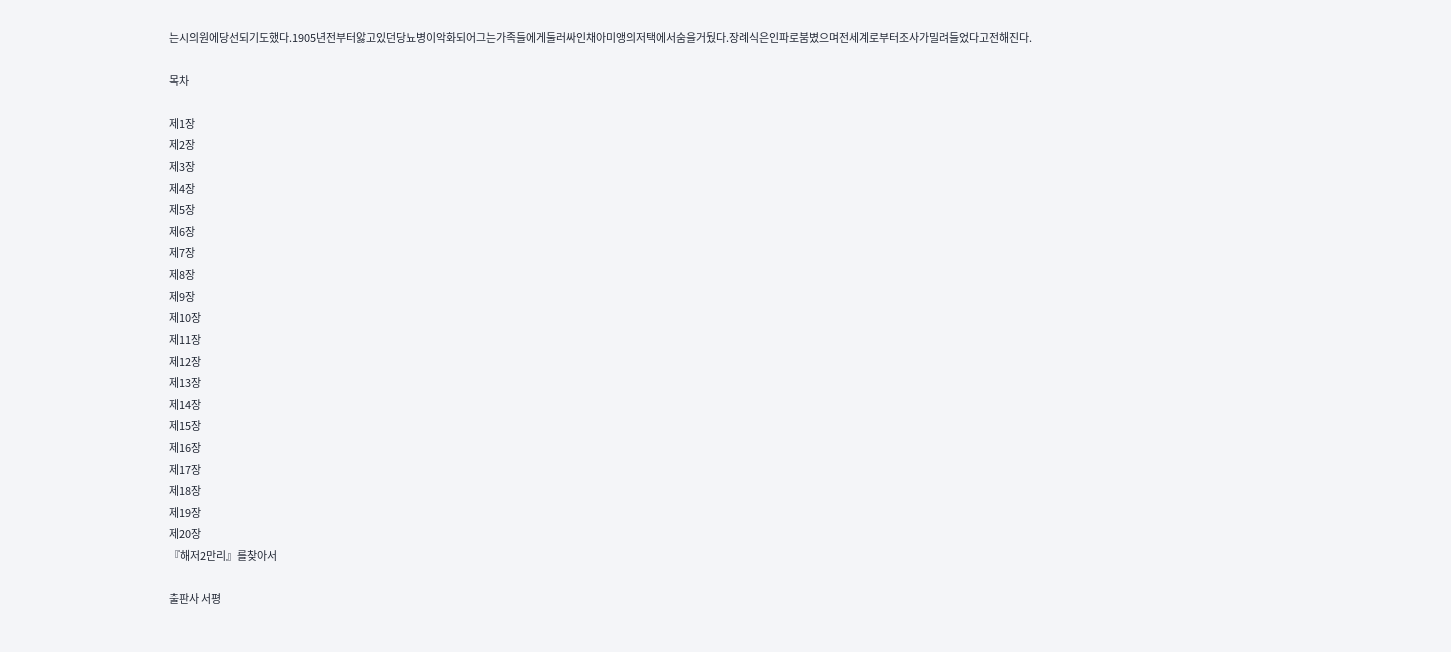는시의원에당선되기도했다.1905년전부터앓고있던당뇨병이악화되어그는가족들에게둘러싸인채아미앵의저택에서숨을거뒀다.장례식은인파로붐볐으며전세계로부터조사가밀려들었다고전해진다.

목차

제1장
제2장
제3장
제4장
제5장
제6장
제7장
제8장
제9장
제10장
제11장
제12장
제13장
제14장
제15장
제16장
제17장
제18장
제19장
제20장
『해저2만리』를찾아서

출판사 서평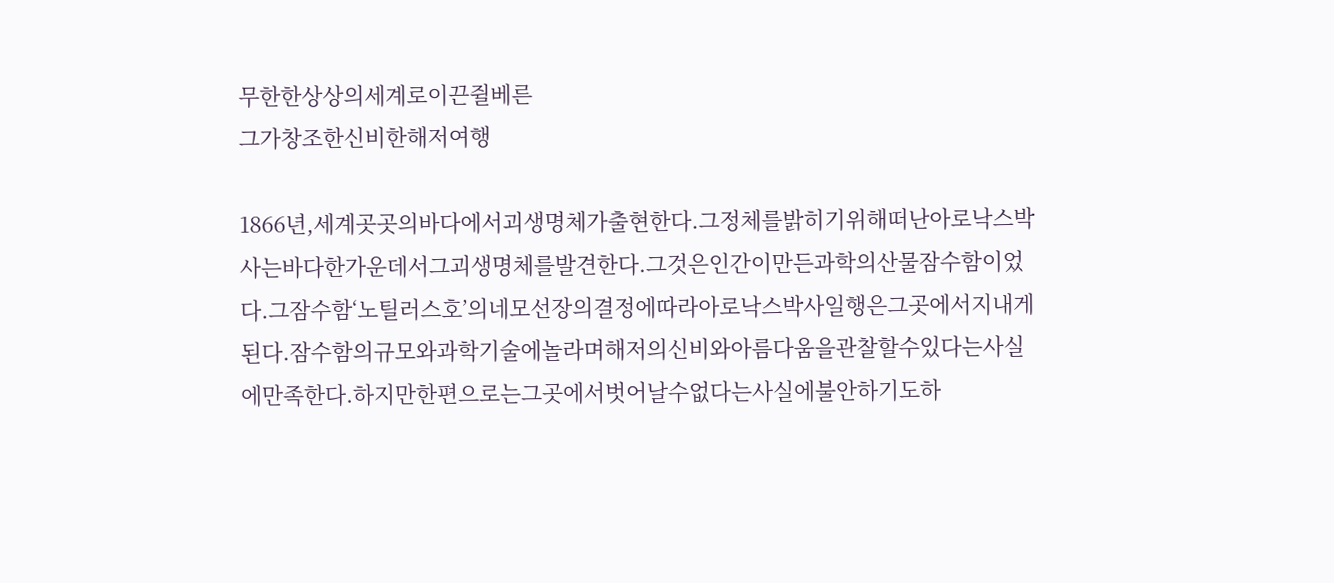무한한상상의세계로이끈쥘베른
그가창조한신비한해저여행

1866년,세계곳곳의바다에서괴생명체가출현한다.그정체를밝히기위해떠난아로낙스박사는바다한가운데서그괴생명체를발견한다.그것은인간이만든과학의산물잠수함이었다.그잠수함‘노틸러스호’의네모선장의결정에따라아로낙스박사일행은그곳에서지내게된다.잠수함의규모와과학기술에놀라며해저의신비와아름다움을관찰할수있다는사실에만족한다.하지만한편으로는그곳에서벗어날수없다는사실에불안하기도하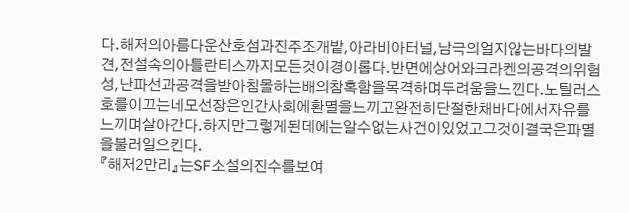다.해저의아름다운산호섬과진주조개밭,아라비아터널,남극의얼지않는바다의발견,전설속의아틀란티스까지모든것이경이롭다.반면에상어와크라켄의공격의위험성,난파선과공격을받아침몰하는배의참혹함을목격하며두려움을느낀다.노틸러스호를이끄는네모선장은인간사회에환멸을느끼고완전히단절한채바다에서자유를느끼며살아간다.하지만그렇게된데에는알수없는사건이있었고그것이결국은파멸을불러일으킨다.
『해저2만리』는SF소설의진수를보여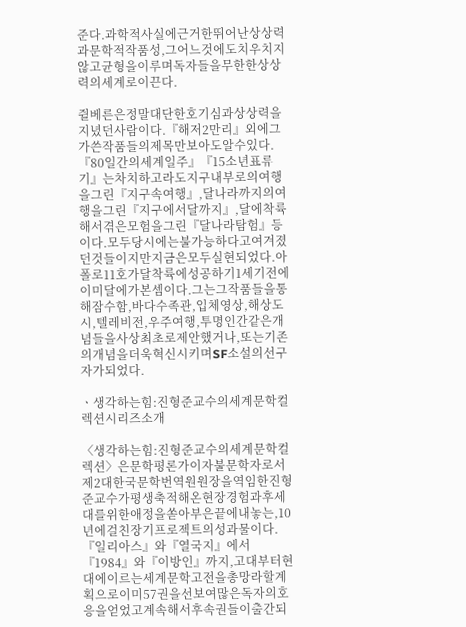준다.과학적사실에근거한뛰어난상상력과문학적작품성,그어느것에도치우치지않고균형을이루며독자들을무한한상상력의세계로이끈다.

쥘베른은정말대단한호기심과상상력을지녔던사람이다.『해저2만리』외에그가쓴작품들의제목만보아도알수있다.『80일간의세계일주』『15소년표류기』는차치하고라도지구내부로의여행을그린『지구속여행』,달나라까지의여행을그린『지구에서달까지』,달에착륙해서겪은모험을그린『달나라탐험』등이다.모두당시에는불가능하다고여겨졌던것들이지만지금은모두실현되었다.아폴로11호가달착륙에성공하기1세기전에이미달에가본셈이다.그는그작품들을통해잠수함,바다수족관,입체영상,해상도시,텔레비전,우주여행,투명인간같은개념들을사상최초로제안했거나,또는기존의개념을더욱혁신시키며SF소설의선구자가되었다.

ㆍ생각하는힘:진형준교수의세계문학컬렉션시리즈소개

〈생각하는힘:진형준교수의세계문학컬렉션〉은문학평론가이자불문학자로서제2대한국문학번역원원장을역임한진형준교수가평생축적해온현장경험과후세대를위한애정을쏟아부은끝에내놓는,10년에걸친장기프로젝트의성과물이다.『일리아스』와『열국지』에서『1984』와『이방인』까지,고대부터현대에이르는세계문학고전을총망라할계획으로이미57권을선보여많은독자의호응을얻었고계속해서후속권들이출간되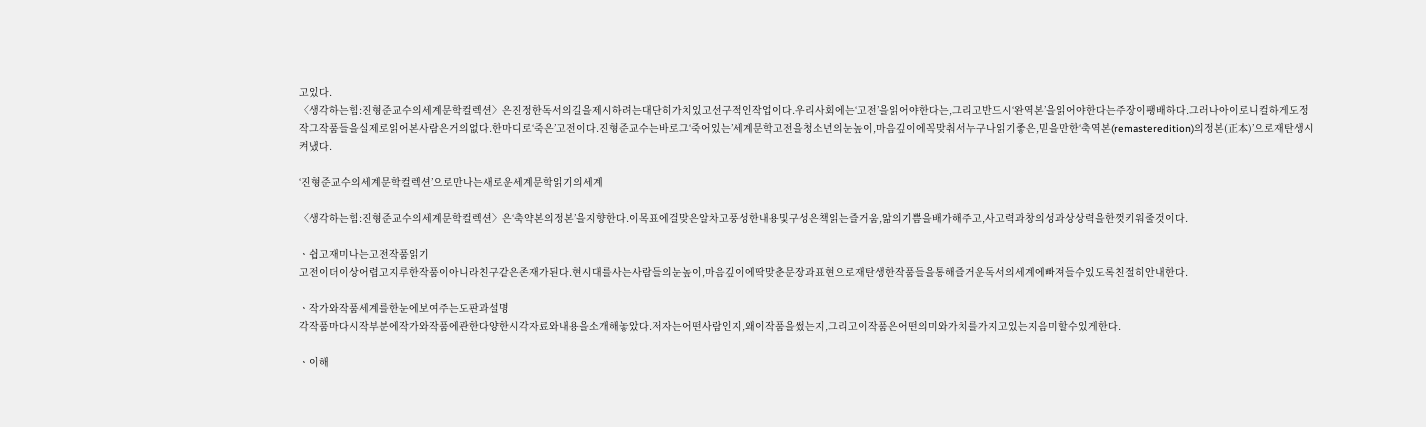고있다.
〈생각하는힘:진형준교수의세계문학컬렉션〉은진정한독서의길을제시하려는대단히가치있고선구적인작업이다.우리사회에는‘고전’을읽어야한다는,그리고반드시‘완역본’을읽어야한다는주장이팽배하다.그러나아이로니컬하게도정작그작품들을실제로읽어본사람은거의없다.한마디로‘죽은’고전이다.진형준교수는바로그‘죽어있는’세계문학고전을청소년의눈높이,마음깊이에꼭맞춰서누구나읽기좋은,믿을만한‘축역본(remasteredition)의정본(正本)’으로재탄생시켜냈다.

‘진형준교수의세계문학컬렉션’으로만나는새로운세계문학읽기의세계

〈생각하는힘:진형준교수의세계문학컬렉션〉은‘축약본의정본’을지향한다.이목표에걸맞은알차고풍성한내용및구성은책읽는즐거움,앎의기쁨을배가해주고,사고력과창의성과상상력을한껏키워줄것이다.

ㆍ쉽고재미나는고전작품읽기
고전이더이상어렵고지루한작품이아니라친구같은존재가된다.현시대를사는사람들의눈높이,마음깊이에딱맞춘문장과표현으로재탄생한작품들을통해즐거운독서의세계에빠져들수있도록친절히안내한다.

ㆍ작가와작품세계를한눈에보여주는도판과설명
각작품마다시작부분에작가와작품에관한다양한시각자료와내용을소개해놓았다.저자는어떤사람인지,왜이작품을썼는지,그리고이작품은어떤의미와가치를가지고있는지음미할수있게한다.

ㆍ이해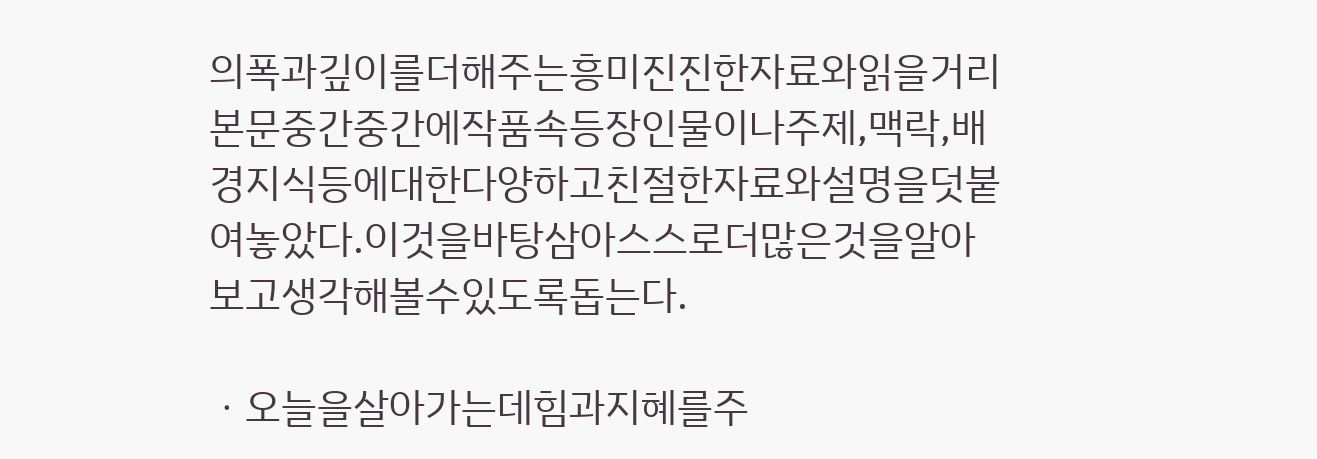의폭과깊이를더해주는흥미진진한자료와읽을거리
본문중간중간에작품속등장인물이나주제,맥락,배경지식등에대한다양하고친절한자료와설명을덧붙여놓았다.이것을바탕삼아스스로더많은것을알아보고생각해볼수있도록돕는다.

ㆍ오늘을살아가는데힘과지혜를주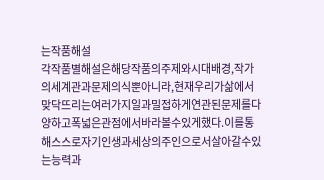는작품해설
각작품별해설은해당작품의주제와시대배경,작가의세계관과문제의식뿐아니라,현재우리가삶에서맞닥뜨리는여러가지일과밀접하게연관된문제를다양하고폭넓은관점에서바라볼수있게했다.이를통해스스로자기인생과세상의주인으로서살아갈수있는능력과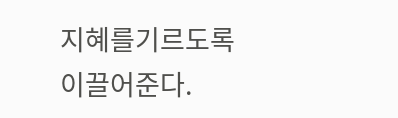지혜를기르도록이끌어준다.